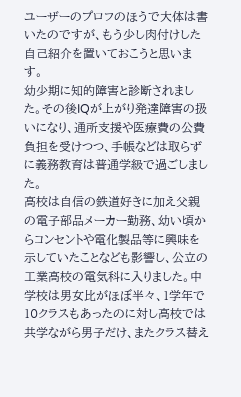ユーザーのプロフのほうで大体は書いたのですが、もう少し肉付けした自己紹介を置いておこうと思います。
幼少期に知的障害と診断されました。その後IQが上がり発達障害の扱いになり、通所支援や医療費の公費負担を受けつつ、手帳などは取らずに義務教育は普通学級で過ごしました。
高校は自信の鉄道好きに加え父親の電子部品メーカー勤務、幼い頃からコンセントや電化製品等に興味を示していたことなども影響し、公立の工業高校の電気科に入りました。中学校は男女比がほぼ半々、1学年で10クラスもあったのに対し高校では共学ながら男子だけ、またクラス替え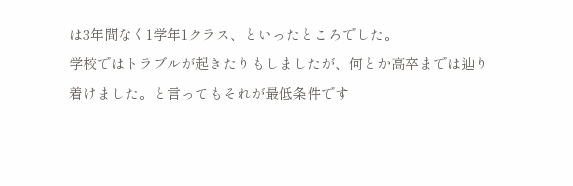は3年間なく1学年1クラス、といったところでした。
学校ではトラブルが起きたりもしましたが、何とか高卒までは辿り着けました。と言ってもそれが最低条件です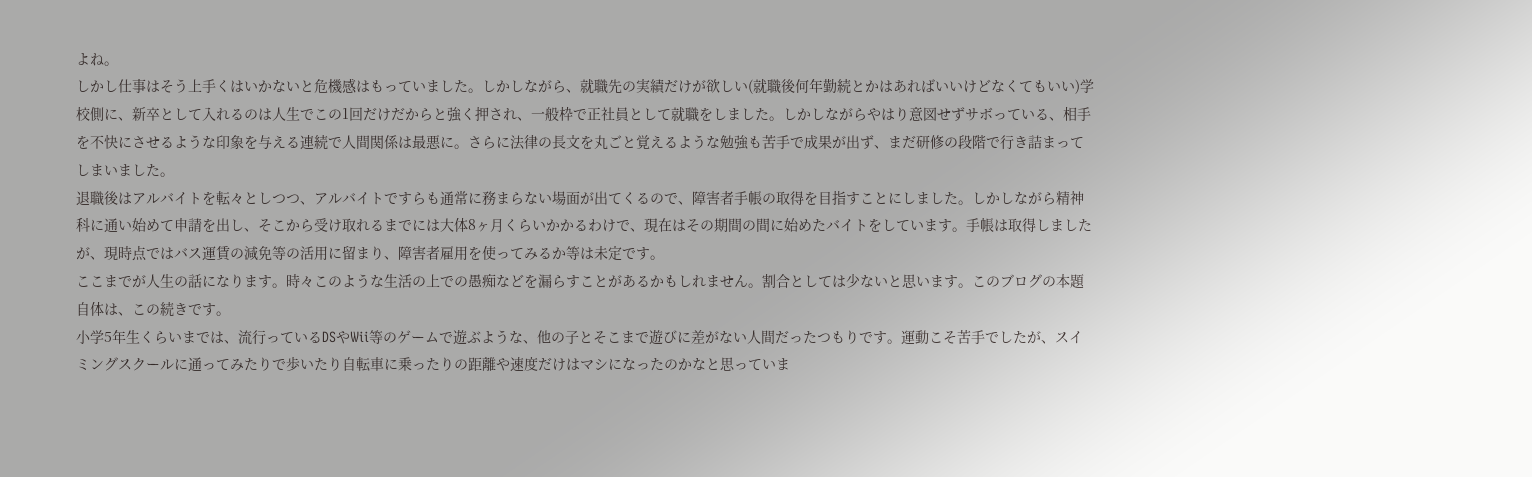よね。
しかし仕事はそう上手くはいかないと危機感はもっていました。しかしながら、就職先の実績だけが欲しい(就職後何年勤続とかはあればいいけどなくてもいい)学校側に、新卒として入れるのは人生でこの1回だけだからと強く押され、一般枠で正社員として就職をしました。しかしながらやはり意図せずサボっている、相手を不快にさせるような印象を与える連続で人間関係は最悪に。さらに法律の長文を丸ごと覚えるような勉強も苦手で成果が出ず、まだ研修の段階で行き詰まってしまいました。
退職後はアルバイトを転々としつつ、アルバイトですらも通常に務まらない場面が出てくるので、障害者手帳の取得を目指すことにしました。しかしながら精神科に通い始めて申請を出し、そこから受け取れるまでには大体8ヶ月くらいかかるわけで、現在はその期間の間に始めたバイトをしています。手帳は取得しましたが、現時点ではバス運賃の減免等の活用に留まり、障害者雇用を使ってみるか等は未定です。
ここまでが人生の話になります。時々このような生活の上での愚痴などを漏らすことがあるかもしれません。割合としては少ないと思います。このブログの本題自体は、この続きです。
小学5年生くらいまでは、流行っているDSやWii等のゲームで遊ぶような、他の子とそこまで遊びに差がない人間だったつもりです。運動こそ苦手でしたが、スイミングスクールに通ってみたりで歩いたり自転車に乗ったりの距離や速度だけはマシになったのかなと思っていま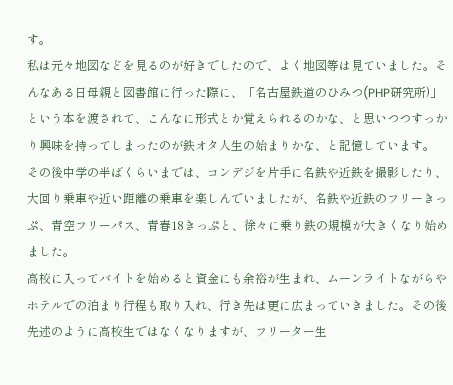す。
私は元々地図などを見るのが好きでしたので、よく地図等は見ていました。そんなある日母親と図書館に行った際に、「名古屋鉄道のひみつ(PHP研究所)」という本を渡されて、こんなに形式とか覚えられるのかな、と思いつつすっかり興味を持ってしまったのが鉄オタ人生の始まりかな、と記憶しています。
その後中学の半ばくらいまでは、コンデジを片手に名鉄や近鉄を撮影したり、大回り乗車や近い距離の乗車を楽しんでいましたが、名鉄や近鉄のフリーきっぷ、青空フリーパス、青春18きっぷと、徐々に乗り鉄の規模が大きくなり始めました。
高校に入ってバイトを始めると資金にも余裕が生まれ、ムーンライトながらやホテルでの泊まり行程も取り入れ、行き先は更に広まっていきました。その後先述のように高校生ではなくなりますが、フリーター生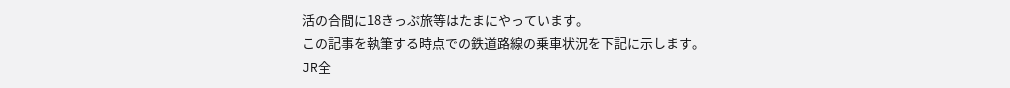活の合間に18きっぷ旅等はたまにやっています。
この記事を執筆する時点での鉄道路線の乗車状況を下記に示します。
JR全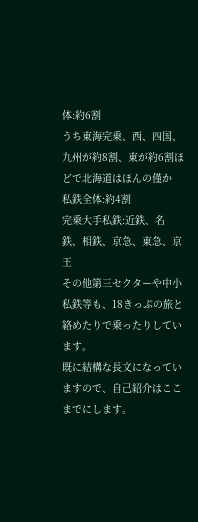体:約6割
うち東海完乗、西、四国、九州が約8割、東が約6割ほどで北海道はほんの僅か
私鉄全体:約4割
完乗大手私鉄:近鉄、名鉄、相鉄、京急、東急、京王
その他第三セクターや中小私鉄等も、18きっぷの旅と絡めたりで乗ったりしています。
既に結構な長文になっていますので、自己紹介はここまでにします。